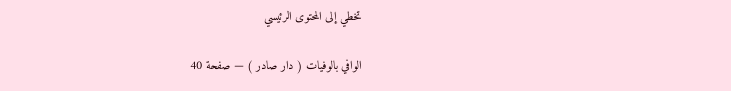تخطي إلى المحتوى الرئيسي

الوافي بالوفيات ( دار صادر ) — صفحة 40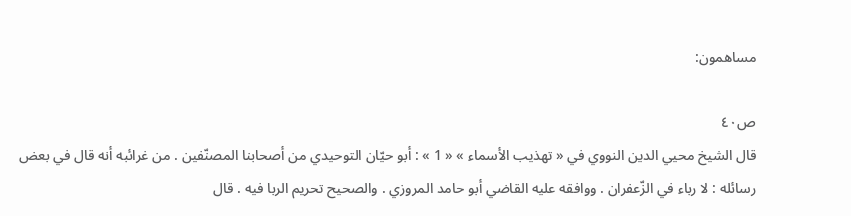مساهمون:

ص٤٠
قال الشيخ محيي الدين النووي في « تهذيب الأسماء » « 1 » : أبو حيّان التوحيدي من أصحابنا المصنّفين . من غرائبه أنه قال في بعض رسائله : لا رباء في الزّعفران . ووافقه عليه القاضي أبو حامد المروزي . والصحيح تحريم الربا فيه . قال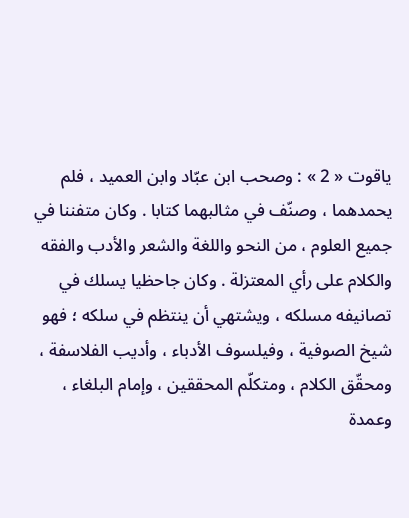ياقوت « 2 » : وصحب ابن عبّاد وابن العميد ، فلم يحمدهما ، وصنّف في مثالبهما كتابا . وكان متفننا في جميع العلوم ، من النحو واللغة والشعر والأدب والفقه والكلام على رأي المعتزلة . وكان جاحظيا يسلك في تصانيفه مسلكه ، ويشتهي أن ينتظم في سلكه ؛ فهو شيخ الصوفية ، وفيلسوف الأدباء ، وأديب الفلاسفة ، ومحقّق الكلام ، ومتكلّم المحققين ، وإمام البلغاء ، وعمدة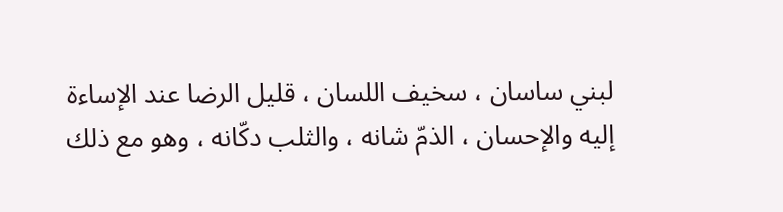لبني ساسان ، سخيف اللسان ، قليل الرضا عند الإساءة إليه والإحسان ، الذمّ شانه ، والثلب دكّانه ، وهو مع ذلك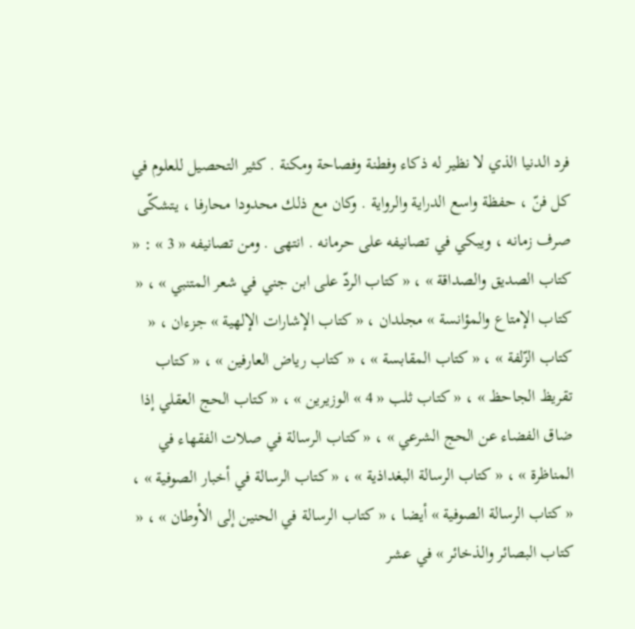فرد الدنيا الذي لا نظير له ذكاء وفطنة وفصاحة ومكنة . كثير التحصيل للعلوم في كل فنّ ، حفظة واسع الدراية والرواية . وكان مع ذلك محدودا محارفا ، يتشكّى صرف زمانه ، ويبكي في تصانيفه على حرمانه . انتهى . ومن تصانيفه « 3 » : « كتاب الصديق والصداقة » ، « كتاب الردّ على ابن جني في شعر المتنبي » ، « كتاب الإمتاع والمؤانسة » مجلدان ، « كتاب الإشارات الإلهية » جزءان ، « كتاب الزّلفة » ، « كتاب المقابسة » ، « كتاب رياض العارفين » ، « كتاب تقريظ الجاحظ » ، « كتاب ثلب « 4 » الوزيرين » ، « كتاب الحج العقلي إذا ضاق الفضاء عن الحج الشرعي » ، « كتاب الرسالة في صلات الفقهاء في المناظرة » ، « كتاب الرسالة البغداذية » ، « كتاب الرسالة في أخبار الصوفية » ، « كتاب الرسالة الصوفية » أيضا ، « كتاب الرسالة في الحنين إلى الأوطان » ، « كتاب البصائر والذخائر » في عشر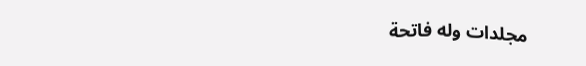مجلدات وله فاتحة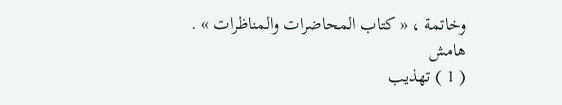وخاتمة ، « كتاب المحاضرات والمناظرات » .
هامش
( 1 ) تهذيب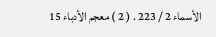الأسماء 2 / 223 . ( 2 ) معجم الأدباء 15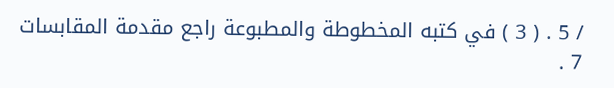/ 5 . ( 3 ) في كتبه المخطوطة والمطبوعة راجع مقدمة المقابسات 7 .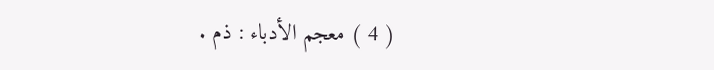( 4 ) معجم الأدباء : ذم .